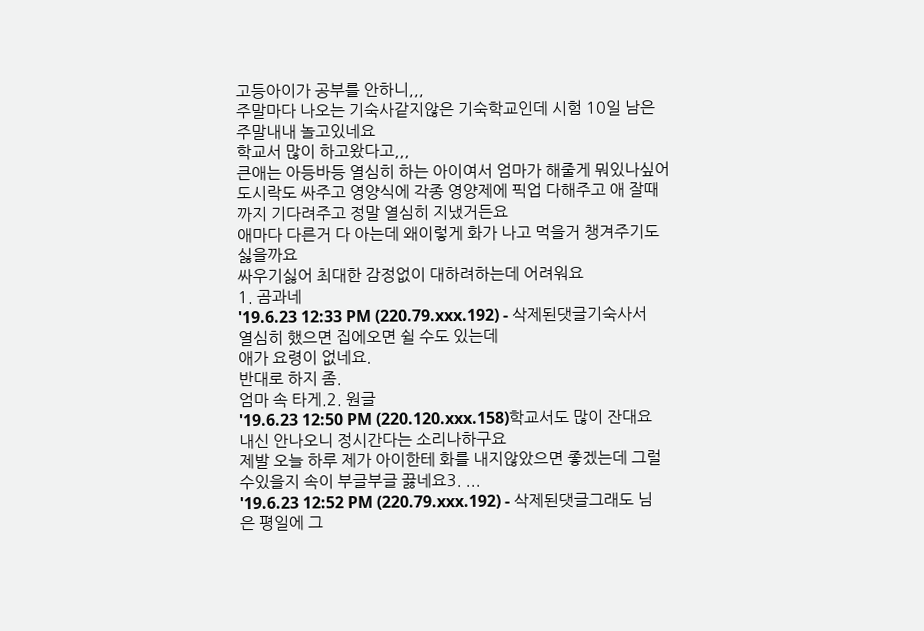고등아이가 공부를 안하니,,,
주말마다 나오는 기숙사같지않은 기숙학교인데 시험 10일 남은 주말내내 놀고있네요
학교서 많이 하고왔다고,,,
큰애는 아등바등 열심히 하는 아이여서 엄마가 해줄게 뭐있나싶어 도시락도 싸주고 영양식에 각종 영양제에 픽업 다해주고 애 잘때까지 기다려주고 정말 열심히 지냈거든요
애마다 다른거 다 아는데 왜이렇게 화가 나고 먹을거 챙겨주기도 싫을까요
싸우기싫어 최대한 감정없이 대하려하는데 어려워요
1. 곰과네
'19.6.23 12:33 PM (220.79.xxx.192) - 삭제된댓글기숙사서 열심히 했으면 집에오면 쉴 수도 있는데
애가 요령이 없네요.
반대로 하지 좀.
엄마 속 타게.2. 원글
'19.6.23 12:50 PM (220.120.xxx.158)학교서도 많이 잔대요
내신 안나오니 정시간다는 소리나하구요
제발 오늘 하루 제가 아이한테 화를 내지않았으면 좋겠는데 그럴수있을지 속이 부글부글 끓네요3. ...
'19.6.23 12:52 PM (220.79.xxx.192) - 삭제된댓글그래도 님은 평일에 그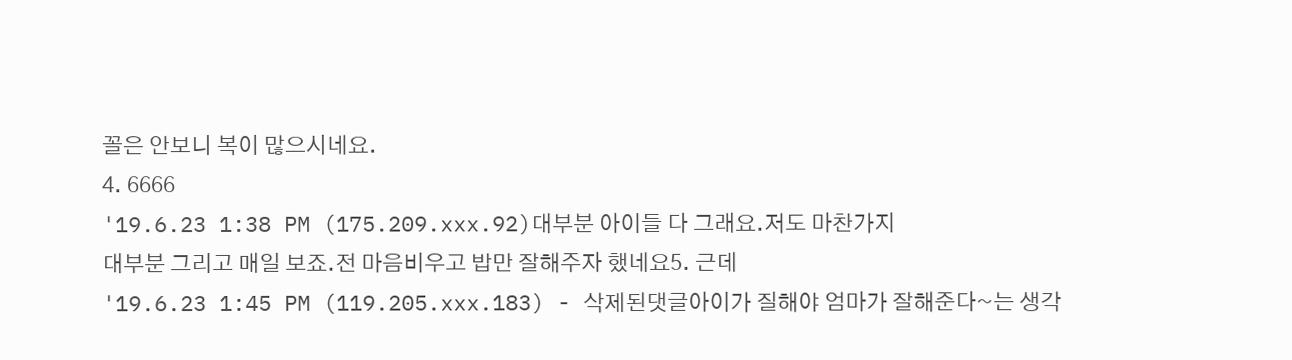꼴은 안보니 복이 많으시네요.
4. 6666
'19.6.23 1:38 PM (175.209.xxx.92)대부분 아이들 다 그래요.저도 마찬가지
대부분 그리고 매일 보죠.전 마음비우고 밥만 잘해주자 했네요5. 근데
'19.6.23 1:45 PM (119.205.xxx.183) - 삭제된댓글아이가 질해야 엄마가 잘해준다~는 생각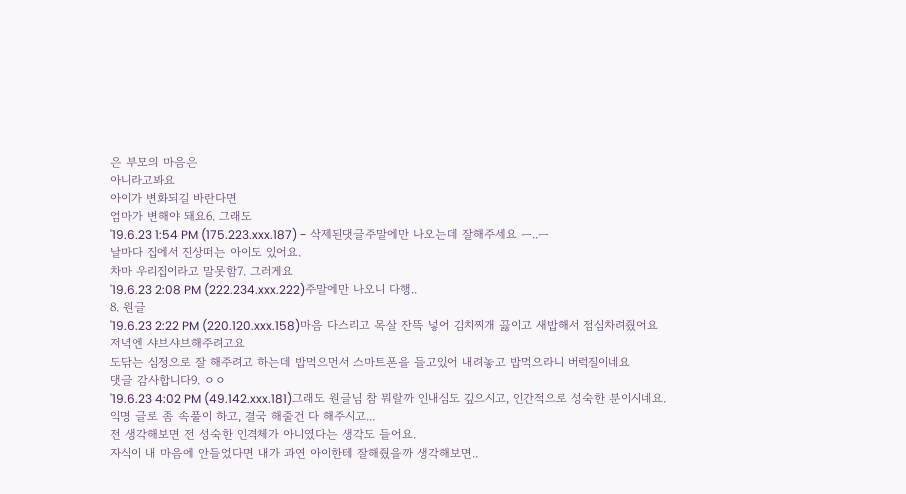은 부모의 마음은
아니라고봐요
아이가 변화되길 바란다면
엄마가 변해야 돼요6. 그래도
'19.6.23 1:54 PM (175.223.xxx.187) - 삭제된댓글주말에만 나오는데 잘해주세요 ㅡ..ㅡ
날마다 집에서 진상떠는 아이도 있어요.
차마 우리집이라고 말못함7. 그러게요
'19.6.23 2:08 PM (222.234.xxx.222)주말에만 나오니 다행..
8. 원글
'19.6.23 2:22 PM (220.120.xxx.158)마음 다스리고 목살 잔뜩 넣어 김치찌개 끓이고 새밥해서 점심차려줬어요
저녁엔 샤브샤브해주려고요
도닦는 심정으로 잘 해주려고 하는데 밥먹으먼서 스마트폰을 들고있어 내려놓고 밥먹으라니 버럭질이네요
댓글 감사합니다9. ㅇㅇ
'19.6.23 4:02 PM (49.142.xxx.181)그래도 원글님 참 뭐랄까 인내심도 깊으시고, 인간적으로 성숙한 분이시네요.
익명 글로 좀 속풀이 하고, 결국 해줄건 다 해주시고...
전 생각해보면 전 성숙한 인격체가 아니였다는 생각도 들어요.
자식이 내 마음에 안들었다면 내가 과연 아이한테 잘해줬을까 생각해보면..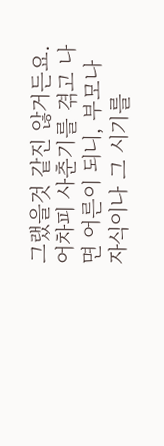그랬을것 같진 않거든요.
어차피 사춘기를 겪고 나면 어른이 되니, 부모나 자식이나 그 시기를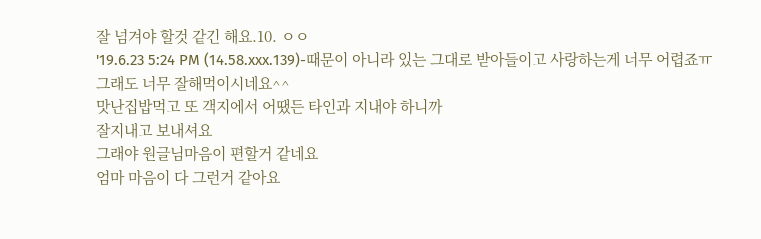잘 넘겨야 할것 같긴 해요.10. ㅇㅇ
'19.6.23 5:24 PM (14.58.xxx.139)-때문이 아니라 있는 그대로 받아들이고 사랑하는게 너무 어렵죠ㅠ
그래도 너무 잘해먹이시네요^^
맛난집밥먹고 또 객지에서 어땠든 타인과 지내야 하니까
잘지내고 보내셔요
그래야 원글님마음이 편할거 같네요
엄마 마음이 다 그런거 같아요